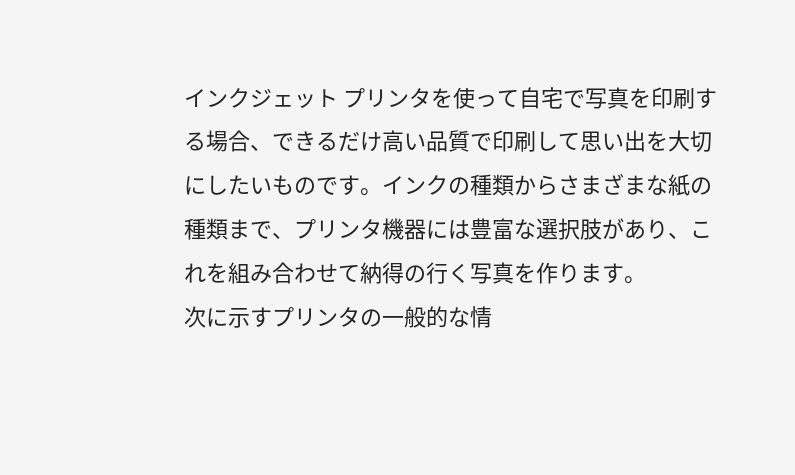インクジェット プリンタを使って自宅で写真を印刷する場合、できるだけ高い品質で印刷して思い出を大切にしたいものです。インクの種類からさまざまな紙の種類まで、プリンタ機器には豊富な選択肢があり、これを組み合わせて納得の行く写真を作ります。
次に示すプリンタの一般的な情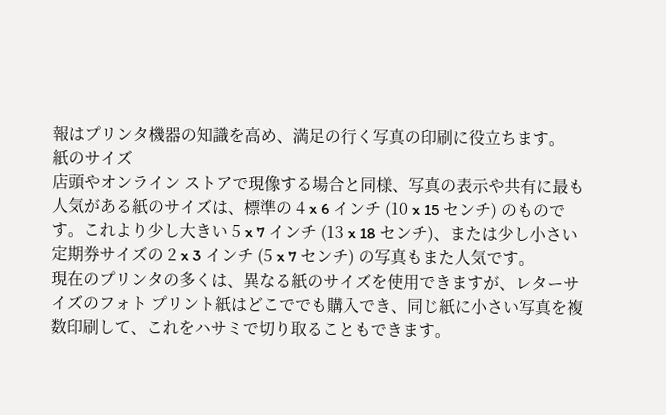報はプリンタ機器の知識を高め、満足の行く写真の印刷に役立ちます。
紙のサイズ
店頭やオンライン ストアで現像する場合と同様、写真の表示や共有に最も人気がある紙のサイズは、標準の 4 x 6 インチ (10 x 15 センチ) のものです。これより少し大きい 5 x 7 インチ (13 x 18 センチ)、または少し小さい定期券サイズの 2 x 3 インチ (5 x 7 センチ) の写真もまた人気です。
現在のプリンタの多くは、異なる紙のサイズを使用できますが、レターサイズのフォト プリント紙はどこででも購入でき、同じ紙に小さい写真を複数印刷して、これをハサミで切り取ることもできます。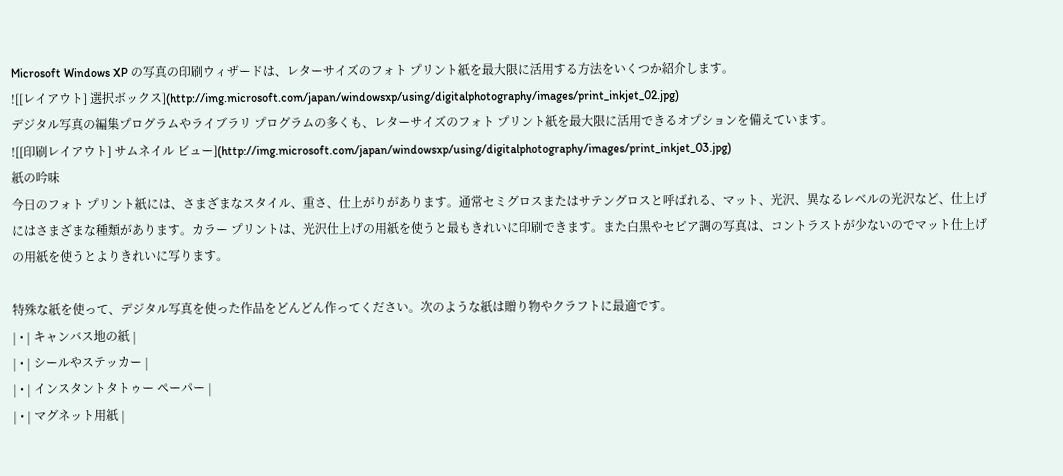Microsoft Windows XP の写真の印刷ウィザードは、レターサイズのフォト プリント紙を最大限に活用する方法をいくつか紹介します。
![[レイアウト] 選択ボックス](http://img.microsoft.com/japan/windowsxp/using/digitalphotography/images/print_inkjet_02.jpg)
デジタル写真の編集プログラムやライブラリ プログラムの多くも、レターサイズのフォト プリント紙を最大限に活用できるオプションを備えています。
![[印刷レイアウト] サムネイル ビュー](http://img.microsoft.com/japan/windowsxp/using/digitalphotography/images/print_inkjet_03.jpg)
紙の吟味
今日のフォト プリント紙には、さまざまなスタイル、重さ、仕上がりがあります。通常セミグロスまたはサテングロスと呼ばれる、マット、光沢、異なるレベルの光沢など、仕上げにはさまざまな種類があります。カラー プリントは、光沢仕上げの用紙を使うと最もきれいに印刷できます。また白黒やセピア調の写真は、コントラストが少ないのでマット仕上げの用紙を使うとよりきれいに写ります。

特殊な紙を使って、デジタル写真を使った作品をどんどん作ってください。次のような紙は贈り物やクラフトに最適です。
| • | キャンバス地の紙 |
| • | シールやステッカー |
| • | インスタントタトゥー ペーパー |
| • | マグネット用紙 |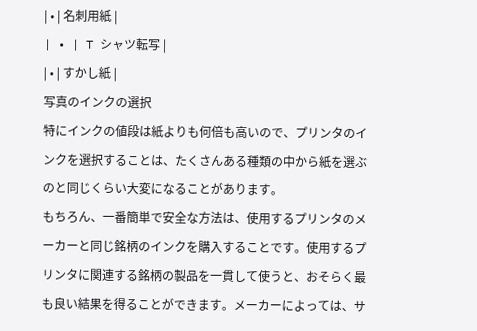| • | 名刺用紙 |
| • | T シャツ転写 |
| • | すかし紙 |
写真のインクの選択
特にインクの値段は紙よりも何倍も高いので、プリンタのインクを選択することは、たくさんある種類の中から紙を選ぶのと同じくらい大変になることがあります。
もちろん、一番簡単で安全な方法は、使用するプリンタのメーカーと同じ銘柄のインクを購入することです。使用するプリンタに関連する銘柄の製品を一貫して使うと、おそらく最も良い結果を得ることができます。メーカーによっては、サ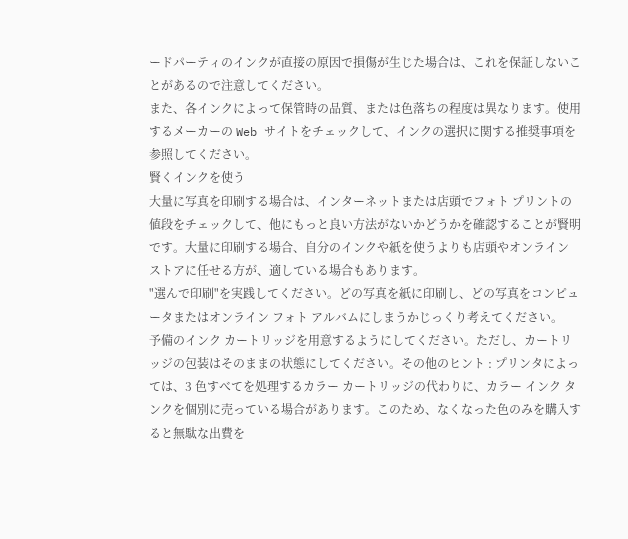ードパーティのインクが直接の原因で損傷が生じた場合は、これを保証しないことがあるので注意してください。
また、各インクによって保管時の品質、または色落ちの程度は異なります。使用するメーカーの Web サイトをチェックして、インクの選択に関する推奨事項を参照してください。
賢くインクを使う
大量に写真を印刷する場合は、インターネットまたは店頭でフォト プリントの値段をチェックして、他にもっと良い方法がないかどうかを確認することが賢明です。大量に印刷する場合、自分のインクや紙を使うよりも店頭やオンライン ストアに任せる方が、適している場合もあります。
"選んで印刷"を実践してください。どの写真を紙に印刷し、どの写真をコンピュータまたはオンライン フォト アルバムにしまうかじっくり考えてください。
予備のインク カートリッジを用意するようにしてください。ただし、カートリッジの包装はそのままの状態にしてください。その他のヒント : プリンタによっては、3 色すべてを処理するカラー カートリッジの代わりに、カラー インク タンクを個別に売っている場合があります。このため、なくなった色のみを購入すると無駄な出費を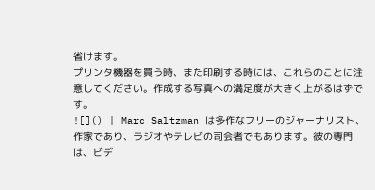省けます。
プリンタ機器を買う時、また印刷する時には、これらのことに注意してください。作成する写真への満足度が大きく上がるはずです。
![]() | Marc Saltzman は多作なフリーのジャーナリスト、作家であり、ラジオやテレビの司会者でもあります。彼の専門は、ビデ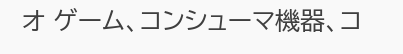オ ゲーム、コンシューマ機器、コ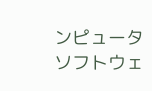ンピュータ ソフトウェ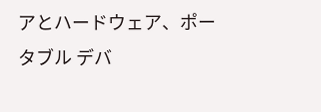アとハードウェア、ポータブル デバ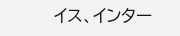イス、インター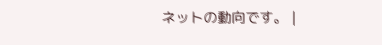ネットの動向です。 |